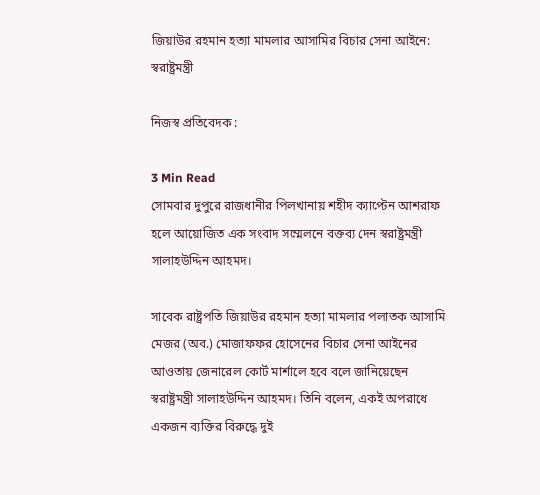জিয়াউর রহমান হত্যা মামলার আসামির বিচার সেনা আইনে: স্বরাষ্ট্রমন্ত্রী

নিজস্ব প্রতিবেদক :

3 Min Read
সোমবার দুপুরে রাজধানীর পিলখানায় শহীদ ক্যাপ্টেন আশরাফ হলে আয়োজিত এক সংবাদ সম্মেলনে বক্তব্য দেন স্বরাষ্ট্রমন্ত্রী সালাহউদ্দিন আহমদ।

সাবেক রাষ্ট্রপতি জিয়াউর রহমান হত্যা মামলার পলাতক আসামি মেজর (অব.) মোজাফফর হোসেনের বিচার সেনা আইনের আওতায় জেনারেল কোর্ট মার্শালে হবে বলে জানিয়েছেন স্বরাষ্ট্রমন্ত্রী সালাহউদ্দিন আহমদ। তিনি বলেন, একই অপরাধে একজন ব্যক্তির বিরুদ্ধে দুই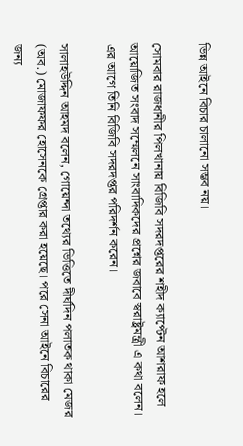ভিন্ন আইনে বিচার চালানো সম্ভব নয়।

সোমবার রাজধানীর পিলখানায় বিজিবি সদরদপ্তরের শহীদ ক্যাপ্টেন আশরাফ হলে আয়োজিত সংবাদ সম্মেলনে সাংবাদিকদের প্রশ্নের জবাবে স্বরাষ্ট্রমন্ত্রী এ কথা বলেন। এর আগে তিনি বিজিবি সদরদপ্তর পরিদর্শন করেন।

সালাহউদ্দিন আহমদ বলেন, গোয়েন্দা তথ্যের ভিত্তিতে দীর্ঘদিন পলাতক থাকা মেজর (অব.) মোজাফফর হোসেনকে গ্রেপ্তার করা হয়েছে। পরে সেনা আইনে বিচারের জন্য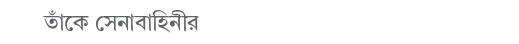তাঁকে সেনাবাহিনীর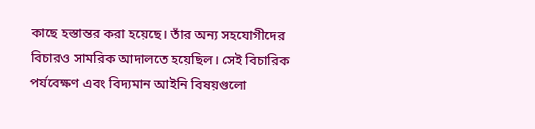কাছে হস্তান্তর করা হয়েছে। তাঁর অন্য সহযোগীদের বিচারও সামরিক আদালতে হয়েছিল। সেই বিচারিক পর্যবেক্ষণ এবং বিদ্যমান আইনি বিষয়গুলো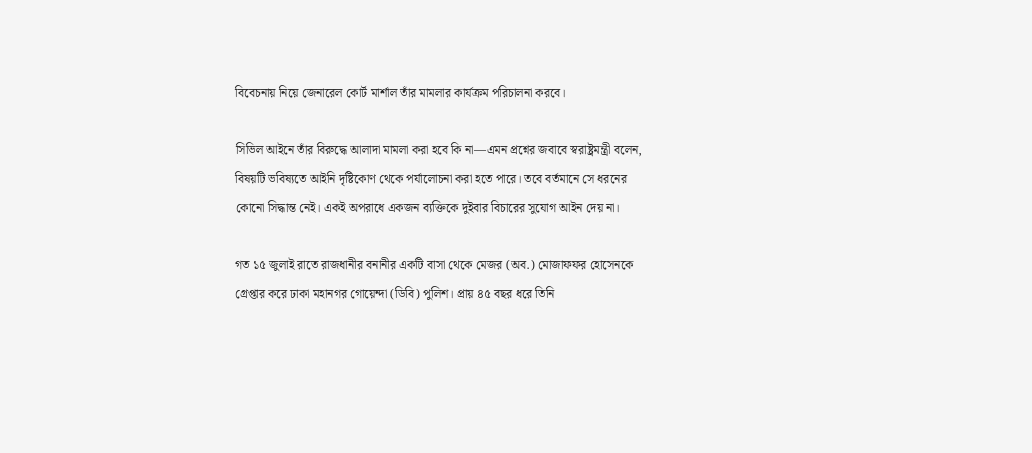বিবেচনায় নিয়ে জেনারেল কোর্ট মার্শাল তাঁর মামলার কার্যক্রম পরিচালনা করবে।

সিভিল আইনে তাঁর বিরুদ্ধে আলাদা মামলা করা হবে কি না—এমন প্রশ্নের জবাবে স্বরাষ্ট্রমন্ত্রী বলেন, বিষয়টি ভবিষ্যতে আইনি দৃষ্টিকোণ থেকে পর্যালোচনা করা হতে পারে। তবে বর্তমানে সে ধরনের কোনো সিদ্ধান্ত নেই। একই অপরাধে একজন ব্যক্তিকে দুইবার বিচারের সুযোগ আইন দেয় না।

গত ১৫ জুলাই রাতে রাজধানীর বনানীর একটি বাসা থেকে মেজর (অব.) মোজাফফর হোসেনকে গ্রেপ্তার করে ঢাকা মহানগর গোয়েন্দা (ডিবি) পুলিশ। প্রায় ৪৫ বছর ধরে তিনি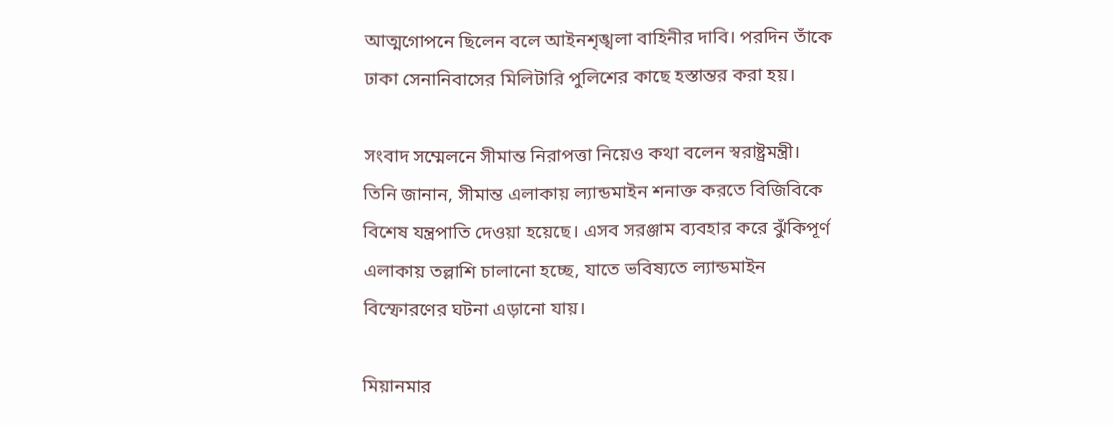আত্মগোপনে ছিলেন বলে আইনশৃঙ্খলা বাহিনীর দাবি। পরদিন তাঁকে ঢাকা সেনানিবাসের মিলিটারি পুলিশের কাছে হস্তান্তর করা হয়।

সংবাদ সম্মেলনে সীমান্ত নিরাপত্তা নিয়েও কথা বলেন স্বরাষ্ট্রমন্ত্রী। তিনি জানান, সীমান্ত এলাকায় ল্যান্ডমাইন শনাক্ত করতে বিজিবিকে বিশেষ যন্ত্রপাতি দেওয়া হয়েছে। এসব সরঞ্জাম ব্যবহার করে ঝুঁকিপূর্ণ এলাকায় তল্লাশি চালানো হচ্ছে, যাতে ভবিষ্যতে ল্যান্ডমাইন বিস্ফোরণের ঘটনা এড়ানো যায়।

মিয়ানমার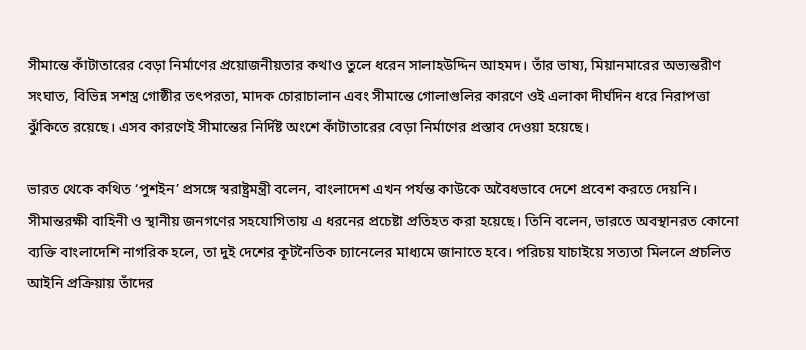সীমান্তে কাঁটাতারের বেড়া নির্মাণের প্রয়োজনীয়তার কথাও তুলে ধরেন সালাহউদ্দিন আহমদ। তাঁর ভাষ্য, মিয়ানমারের অভ্যন্তরীণ সংঘাত, বিভিন্ন সশস্ত্র গোষ্ঠীর তৎপরতা, মাদক চোরাচালান এবং সীমান্তে গোলাগুলির কারণে ওই এলাকা দীর্ঘদিন ধরে নিরাপত্তা ঝুঁকিতে রয়েছে। এসব কারণেই সীমান্তের নির্দিষ্ট অংশে কাঁটাতারের বেড়া নির্মাণের প্রস্তাব দেওয়া হয়েছে।

ভারত থেকে কথিত ‘পুশইন’ প্রসঙ্গে স্বরাষ্ট্রমন্ত্রী বলেন, বাংলাদেশ এখন পর্যন্ত কাউকে অবৈধভাবে দেশে প্রবেশ করতে দেয়নি। সীমান্তরক্ষী বাহিনী ও স্থানীয় জনগণের সহযোগিতায় এ ধরনের প্রচেষ্টা প্রতিহত করা হয়েছে। তিনি বলেন, ভারতে অবস্থানরত কোনো ব্যক্তি বাংলাদেশি নাগরিক হলে, তা দুই দেশের কূটনৈতিক চ্যানেলের মাধ্যমে জানাতে হবে। পরিচয় যাচাইয়ে সত্যতা মিললে প্রচলিত আইনি প্রক্রিয়ায় তাঁদের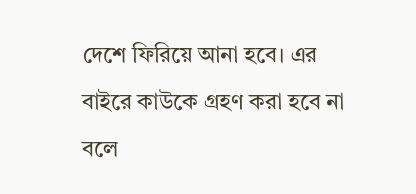দেশে ফিরিয়ে আনা হবে। এর বাইরে কাউকে গ্রহণ করা হবে না বলে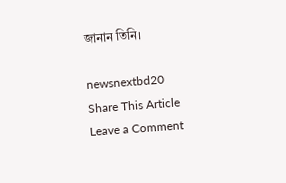জানান তিনি।

newsnextbd20
Share This Article
Leave a Comment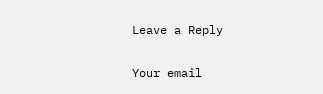Leave a Reply

Your email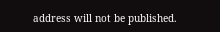address will not be published.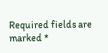Required fields are marked *